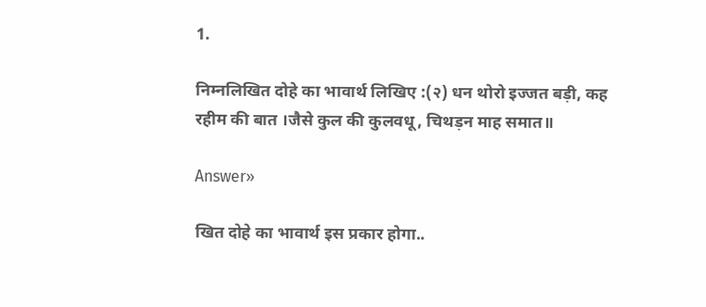1.

निम्नलिखित दोहे का भावार्थ लिखिए :(२) धन थोरो इज्जत बड़ी, कह रहीम की बात ।जैसे कुल की कुलवधू, चिथड़न माह समात॥

Answer»

खित दोहे का भावार्थ इस प्रकार होगा..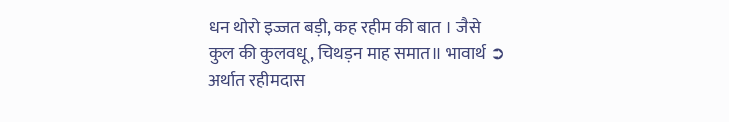धन थोरो इज्जत बड़ी, कह रहीम की बात । जैसे कुल की कुलवधू, चिथड़न माह समात॥ भावार्थ ➲ अर्थात रहीमदास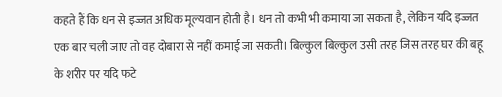कहते हैं कि धन से इज्जत अधिक मूल्यवान होती है। धन तो कभी भी कमाया जा सकता है, लेकिन यदि इज्जत एक बार चली जाए तो वह दोबारा से नहीं कमाई जा सकती। बिल्कुल बिल्कुल उसी तरह जिस तरह घर की बहू के शरीर पर यदि फटे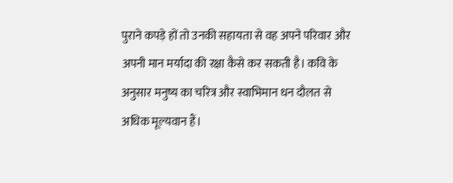पुराने कपड़े हों तो उनकी सहायता से वह अपने परिवार और अपनी मान मर्यादा की रक्षा कैसे कर सकती है। कवि के अनुसार मनुष्य का चरित्र और स्वाभिमान धन दौलत से अधिक मूल्यवान हैं।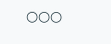○○○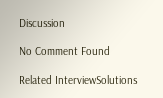Discussion

No Comment Found

Related InterviewSolutions